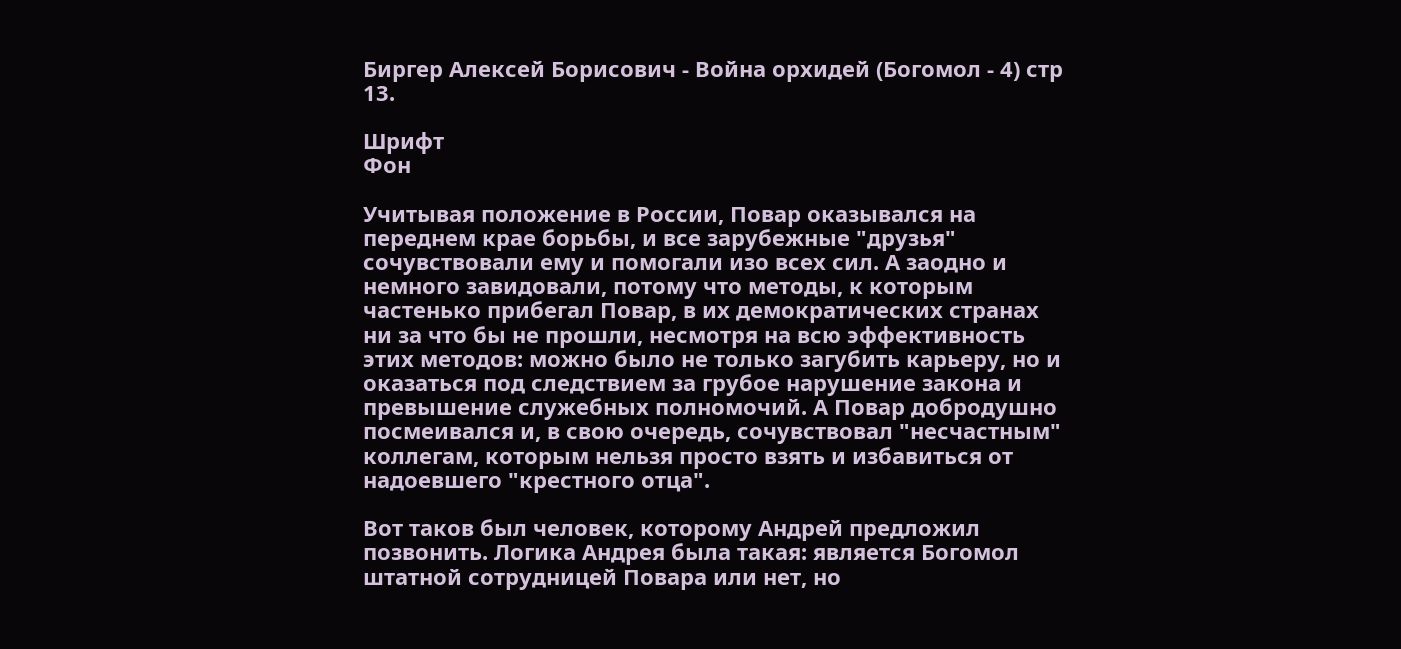Биргер Алексей Борисович - Война орхидей (Богомол - 4) стр 13.

Шрифт
Фон

Учитывая положение в России, Повар оказывался на переднем крае борьбы, и все зарубежные "друзья" сочувствовали ему и помогали изо всех сил. А заодно и немного завидовали, потому что методы, к которым частенько прибегал Повар, в их демократических странах ни за что бы не прошли, несмотря на всю эффективность этих методов: можно было не только загубить карьеру, но и оказаться под следствием за грубое нарушение закона и превышение служебных полномочий. А Повар добродушно посмеивался и, в свою очередь, сочувствовал "несчастным" коллегам, которым нельзя просто взять и избавиться от надоевшего "крестного отца".

Вот таков был человек, которому Андрей предложил позвонить. Логика Андрея была такая: является Богомол штатной сотрудницей Повара или нет, но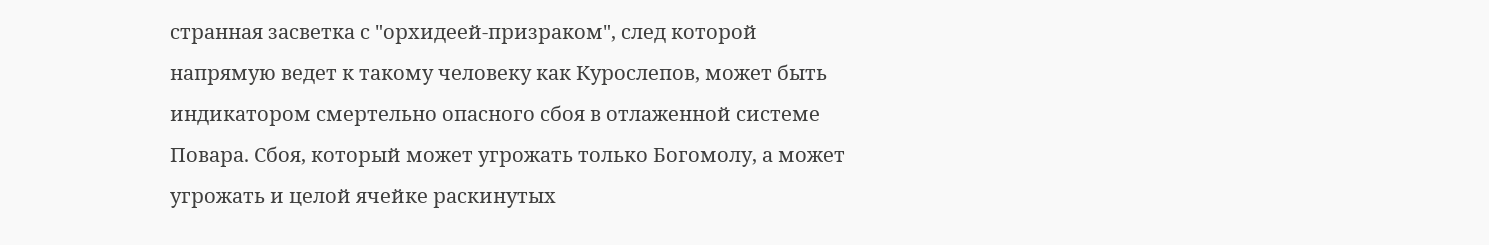странная засветка с "орхидеей-призраком", след которой напрямую ведет к такому человеку как Курослепов, может быть индикатором смертельно опасного сбоя в отлаженной системе Повара. Сбоя, который может угрожать только Богомолу, а может угрожать и целой ячейке раскинутых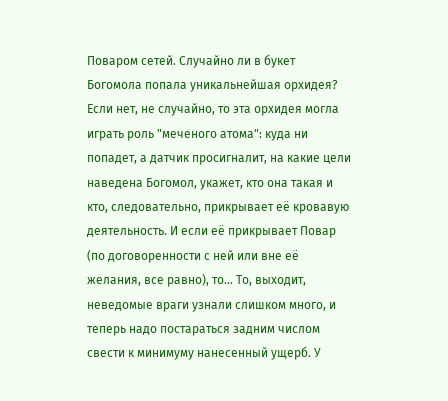Поваром сетей. Случайно ли в букет Богомола попала уникальнейшая орхидея? Если нет, не случайно, то эта орхидея могла играть роль "меченого атома": куда ни попадет, а датчик просигналит, на какие цели наведена Богомол, укажет, кто она такая и кто, следовательно, прикрывает её кровавую деятельность. И если её прикрывает Повар (по договоренности с ней или вне её желания, все равно), то... То, выходит, неведомые враги узнали слишком много, и теперь надо постараться задним числом свести к минимуму нанесенный ущерб. У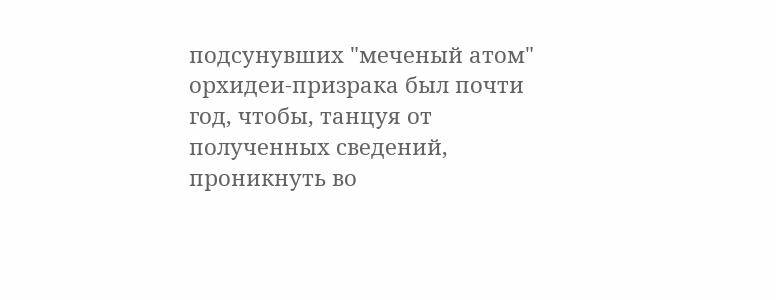подсунувших "меченый атом" орхидеи-призрака был почти год, чтобы, танцуя от полученных сведений, проникнуть во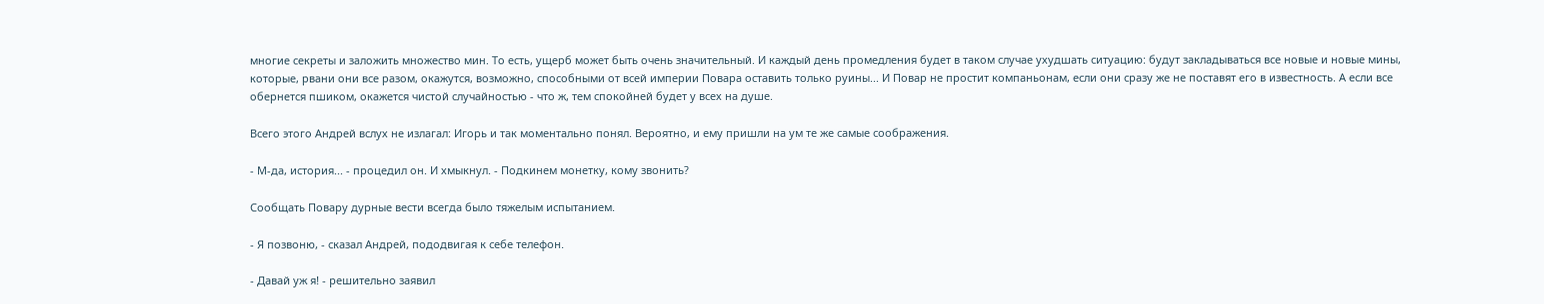многие секреты и заложить множество мин. То есть, ущерб может быть очень значительный. И каждый день промедления будет в таком случае ухудшать ситуацию: будут закладываться все новые и новые мины, которые, рвани они все разом, окажутся, возможно, способными от всей империи Повара оставить только руины... И Повар не простит компаньонам, если они сразу же не поставят его в известность. А если все обернется пшиком, окажется чистой случайностью - что ж, тем спокойней будет у всех на душе.

Всего этого Андрей вслух не излагал: Игорь и так моментально понял. Вероятно, и ему пришли на ум те же самые соображения.

- М-да, история... - процедил он. И хмыкнул. - Подкинем монетку, кому звонить?

Сообщать Повару дурные вести всегда было тяжелым испытанием.

- Я позвоню, - сказал Андрей, пододвигая к себе телефон.

- Давай уж я! - решительно заявил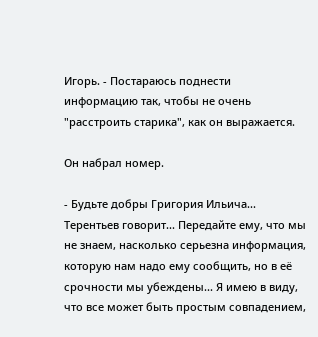Игорь. - Постараюсь поднести информацию так, чтобы не очень "расстроить старика", как он выражается.

Он набрал номер.

- Будьте добры Григория Ильича... Терентьев говорит... Передайте ему, что мы не знаем, насколько серьезна информация, которую нам надо ему сообщить, но в её срочности мы убеждены... Я имею в виду, что все может быть простым совпадением,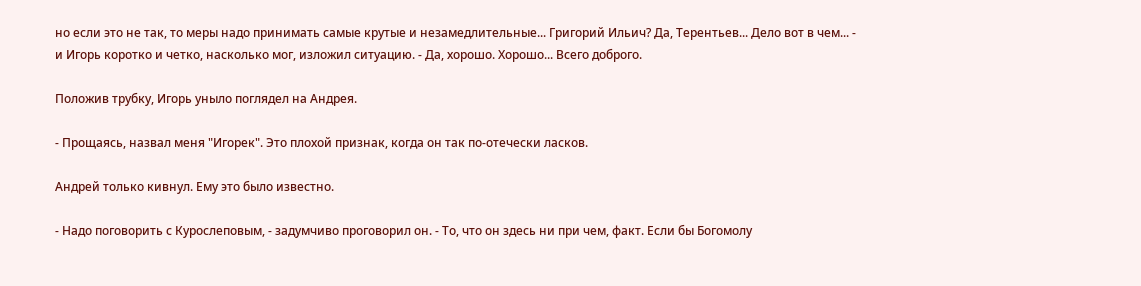но если это не так, то меры надо принимать самые крутые и незамедлительные... Григорий Ильич? Да, Терентьев... Дело вот в чем... - и Игорь коротко и четко, насколько мог, изложил ситуацию. - Да, хорошо. Хорошо... Всего доброго.

Положив трубку, Игорь уныло поглядел на Андрея.

- Прощаясь, назвал меня "Игорек". Это плохой признак, когда он так по-отечески ласков.

Андрей только кивнул. Ему это было известно.

- Надо поговорить с Курослеповым, - задумчиво проговорил он. - То, что он здесь ни при чем, факт. Если бы Богомолу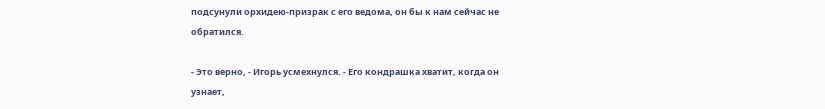подсунули орхидею-призрак с его ведома, он бы к нам сейчас не обратился.

- Это верно, - Игорь усмехнулся. - Его кондрашка хватит, когда он узнает,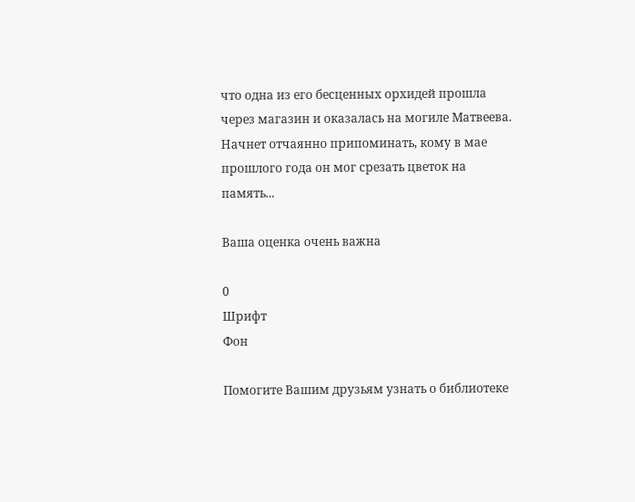что одна из его бесценных орхидей прошла через магазин и оказалась на могиле Матвеева. Начнет отчаянно припоминать, кому в мае прошлого года он мог срезать цветок на память...

Ваша оценка очень важна

0
Шрифт
Фон

Помогите Вашим друзьям узнать о библиотеке